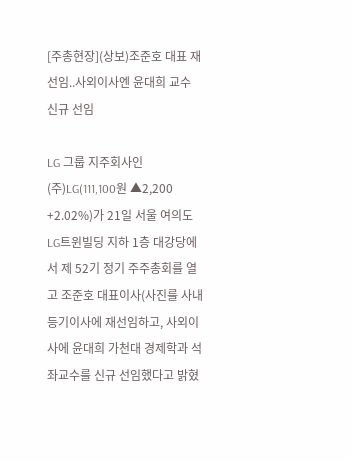[주총현장](상보)조준호 대표 재선임..사외이사엔 윤대희 교수 신규 선임

LG 그룹 지주회사인 (주)LG(111,100원 ▲2,200 +2.02%)가 21일 서울 여의도 LG트윈빌딩 지하 1층 대강당에서 제 52기 정기 주주총회를 열고 조준호 대표이사(사진를 사내 등기이사에 재선임하고, 사외이사에 윤대희 가천대 경제학과 석좌교수를 신규 선임했다고 밝혔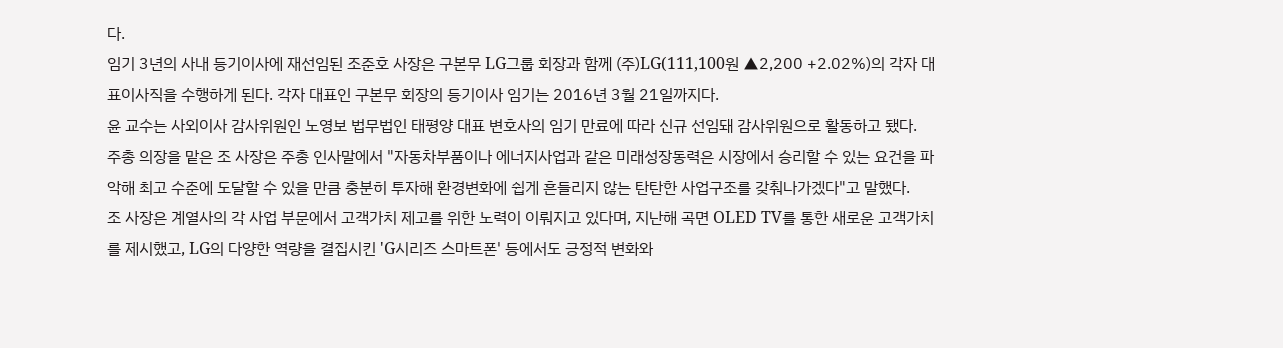다.
임기 3년의 사내 등기이사에 재선임된 조준호 사장은 구본무 LG그룹 회장과 함께 (주)LG(111,100원 ▲2,200 +2.02%)의 각자 대표이사직을 수행하게 된다. 각자 대표인 구본무 회장의 등기이사 임기는 2016년 3월 21일까지다.
윤 교수는 사외이사 감사위원인 노영보 법무법인 태평양 대표 변호사의 임기 만료에 따라 신규 선임돼 감사위원으로 활동하고 됐다.
주총 의장을 맡은 조 사장은 주총 인사말에서 "자동차부품이나 에너지사업과 같은 미래성장동력은 시장에서 승리할 수 있는 요건을 파악해 최고 수준에 도달할 수 있을 만큼 충분히 투자해 환경변화에 쉽게 흔들리지 않는 탄탄한 사업구조를 갖춰나가겠다"고 말했다.
조 사장은 계열사의 각 사업 부문에서 고객가치 제고를 위한 노력이 이뤄지고 있다며, 지난해 곡면 OLED TV를 통한 새로운 고객가치를 제시했고, LG의 다양한 역량을 결집시킨 'G시리즈 스마트폰' 등에서도 긍정적 변화와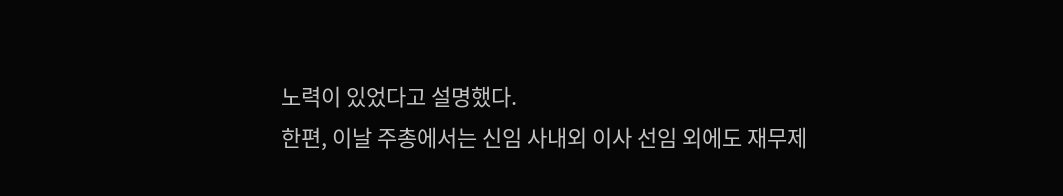노력이 있었다고 설명했다.
한편, 이날 주총에서는 신임 사내외 이사 선임 외에도 재무제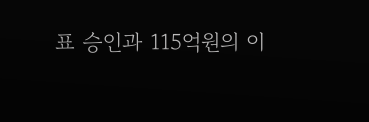표 승인과 115억원의 이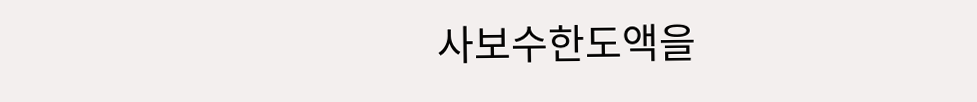사보수한도액을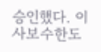승인했다. 이사보수한도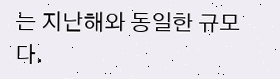는 지난해와 동일한 규모다.